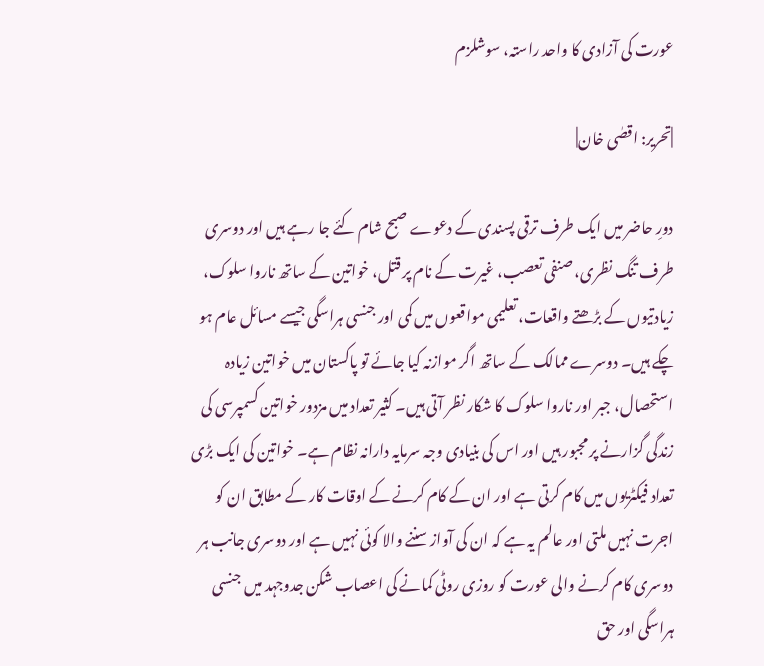عورت کی آزادی کا واحد راستہ، سوشلزم

|تحریر: اقصٰی خان|

دورِ حاضر میں ایک طرف ترقی پسندی کے دعوے صبح شام کئے جا رہے ہیں اور دوسری طرف تنگ نظری، صنفی تعصب، غیرت کے نام پر قتل، خواتین کے ساتھ ناروا سلوک، زیادتیوں کے بڑھتے واقعات، تعلیمی مواقعوں میں کمی اور جنسی ہراسگی جیسے مسائل عام ہو چکے ہیں۔ دوسرے ممالک کے ساتھ اگر موازنہ کیا جائے تو پاکستان میں خواتین زیادہ استحصال، جبر اور ناروا سلوک کا شکار نظر آتی ہیں۔ کثیر تعداد میں مزدور خواتین کسمپرسی کی زندگی گزارنے پر مجبور ہیں اور اس کی بنیادی وجہ سرمایہ دارانہ نظام ہے۔ خواتین کی ایک بڑی تعداد فیکٹریوں میں کام کرتی ہے اور ان کے کام کرنے کے اوقات کار کے مطابق ان کو اجرت نہیں ملتی اور عالم یہ ہے کہ ان کی آواز سننے والا کوئی نہیں ہے اور دوسری جانب ہر دوسری کام کرنے والی عورت کو روزی روٹی کمانے کی اعصاب شکن جدوجہد میں جنسی ہراسگی اور حق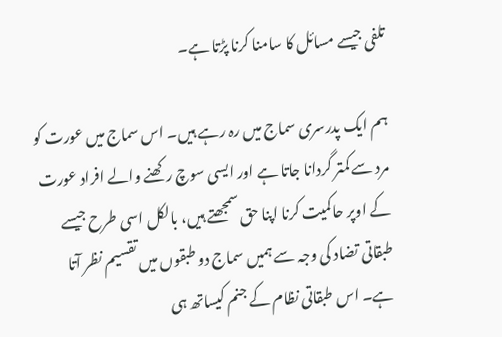تلفی جیسے مسائل کا سامنا کرنا پڑتا ہے۔

ہم ایک پدرسری سماج میں رہ رہے ہیں۔ اس سماج میں عورت کو مرد سے کمتر گردانا جاتا ہے اور ایسی سوچ رکھنے والے افراد عورت کے اوپر حاکمیت کرنا اپنا حق سمجھتے ہیں، بالکل اسی طرح جیسے طبقاتی تضاد کی وجہ سے ہمیں سماج دو طبقوں میں تقسیم نظر آتا ہے۔ اس طبقاتی نظام کے جنم کیساتھ ہی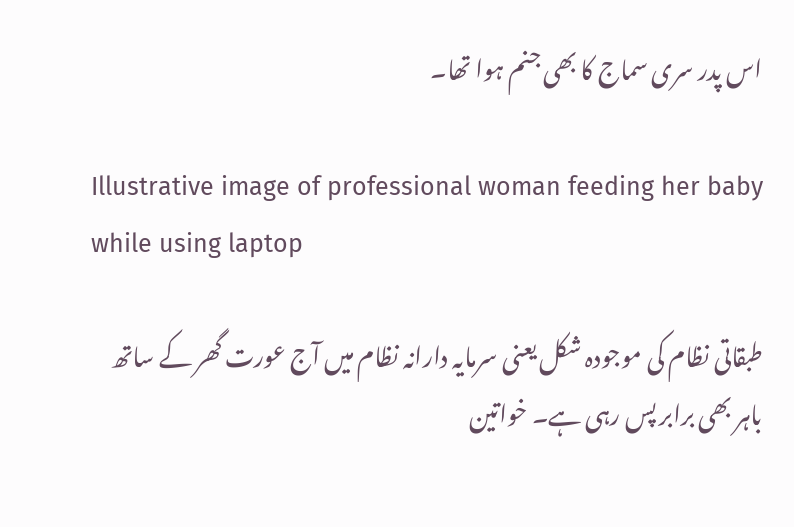اس پدر سری سماج کا بھی جنم ہوا تھا۔

Illustrative image of professional woman feeding her baby while using laptop

طبقاتی نظام کی موجودہ شکل یعنی سرمایہ دارانہ نظام میں آج عورت گھر کے ساتھ باہر بھی برابر پس رہی ہے۔ خواتین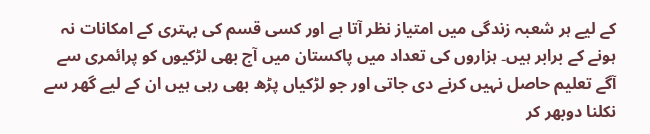کے لیے ہر شعبہ زندگی میں امتیاز نظر آتا ہے اور کسی قسم کی بہتری کے امکانات نہ ہونے کے برابر ہیں۔ ہزاروں کی تعداد میں پاکستان میں آج بھی لڑکیوں کو پرائمری سے آگے تعلیم حاصل نہیں کرنے دی جاتی اور جو لڑکیاں پڑھ بھی رہی ہیں ان کے لیے گھر سے نکلنا دوبھر کر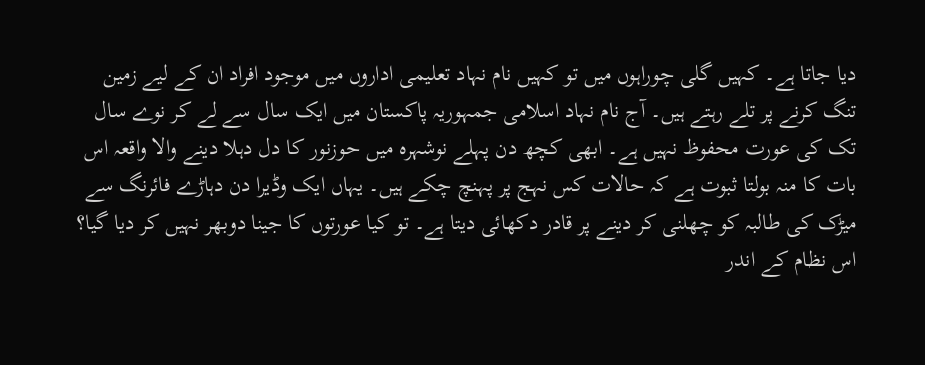دیا جاتا ہے۔ کہیں گلی چوراہوں میں تو کہیں نام نہاد تعلیمی اداروں میں موجود افراد ان کے لیے زمین تنگ کرنے پر تلے رہتے ہیں۔ آج نام نہاد اسلامی جمہوریہ پاکستان میں ایک سال سے لے کر نوے سال تک کی عورت محفوظ نہیں ہے۔ ابھی کچھ دن پہلے نوشہرہ میں حوزنور کا دل دہلا دینے والا واقعہ اس بات کا منہ بولتا ثبوت ہے کہ حالات کس نہج پر پہنچ چکے ہیں۔ یہاں ایک وڈیرا دن دہاڑے فائرنگ سے میڑک کی طالبہ کو چھلنی کر دینے پر قادر دکھائی دیتا ہے۔ تو کیا عورتوں کا جینا دوبھر نہیں کر دیا گیا؟ اس نظام کے اندر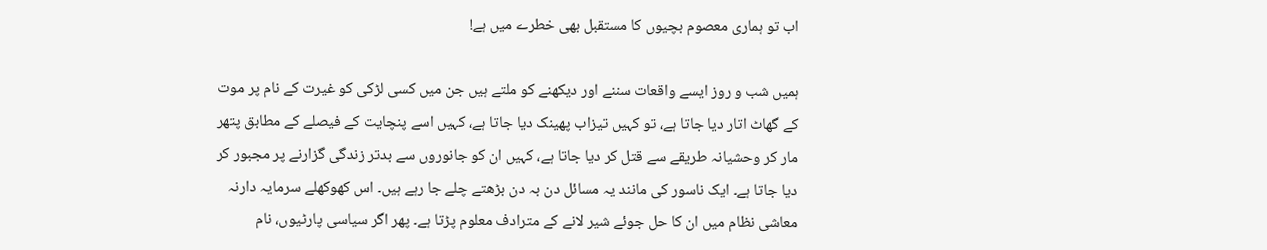اب تو ہماری معصوم بچیوں کا مستقبل بھی خطرے میں ہے!

ہمیں شب و روز ایسے واقعات سننے اور دیکھنے کو ملتے ہیں جن میں کسی لڑکی کو غیرت کے نام پر موت کے گھاٹ اتار دیا جاتا ہے، تو کہیں تیزاب پھینک دیا جاتا ہے، کہیں اسے پنچایت کے فیصلے کے مطابق پتھر مار کر وحشیانہ طریقے سے قتل کر دیا جاتا ہے، کہیں ان کو جانوروں سے بدتر زندگی گزارنے پر مجبور کر دیا جاتا ہے۔ ایک ناسور کی مانند یہ مسائل دن بہ دن بڑھتے چلے جا رہے ہیں۔ اس کھوکھلے سرمایہ دارنہ معاشی نظام میں ان کا حل جوئے شیر لانے کے مترادف معلوم پڑتا ہے۔ پھر اگر سیاسی پارٹیوں، نام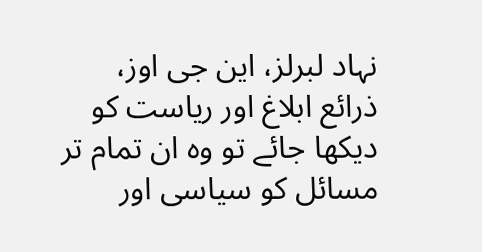نہاد لبرلز، این جی اوز، ذرائع ابلاغ اور ریاست کو دیکھا جائے تو وہ ان تمام تر مسائل کو سیاسی اور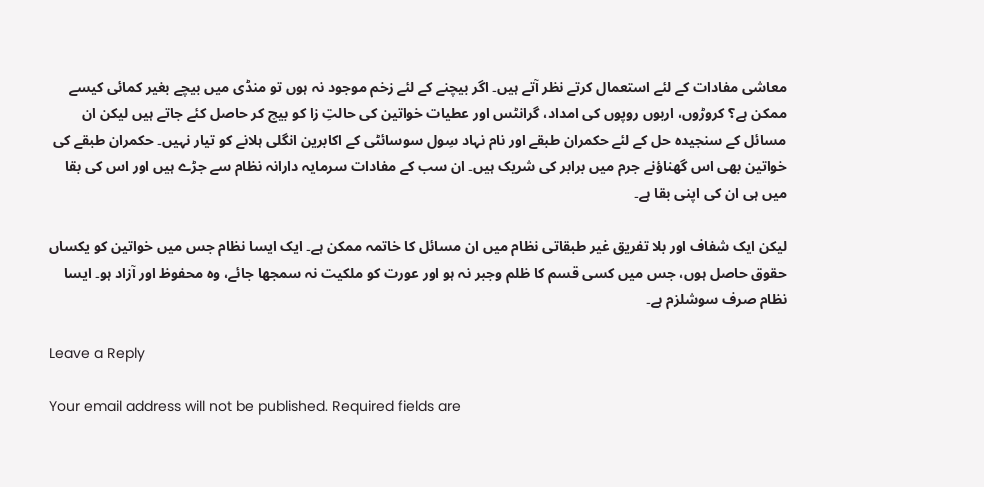معاشی مفادات کے لئے استعمال کرتے نظر آتے ہیں۔ اگر بیچنے کے لئے زخم موجود نہ ہوں تو منڈی میں بیچے بغیر کمائی کیسے ممکن ہے؟ کروڑوں، اربوں روپوں کی امداد، گرانٹس اور عطیات خواتین کی حالتِ زا کو بیچ کر حاصل کئے جاتے ہیں لیکن ان مسائل کے سنجیدہ حل کے لئے حکمران طبقے اور نام نہاد سِول سوسائٹی کے اکابرین انگلی ہلانے کو تیار نہیں۔ حکمران طبقے کی خواتین بھی اس گھناؤنے جرم میں برابر کی شریک ہیں۔ ان سب کے مفادات سرمایہ دارانہ نظام سے جڑے ہیں اور اس کی بقا میں ہی ان کی اپنی بقا ہے۔

لیکن ایک شفاف اور بلا تفریق غیر طبقاتی نظام میں ان مسائل کا خاتمہ ممکن ہے۔ ایک ایسا نظام جس میں خواتین کو یکساں حقوق حاصل ہوں، جس میں کسی قسم کا ظلم وجبر نہ ہو اور عورت کو ملکیت نہ سمجھا جائے، وہ محفوظ اور آزاد ہو۔ ایسا نظام صرف سوشلزم ہے۔

Leave a Reply

Your email address will not be published. Required fields are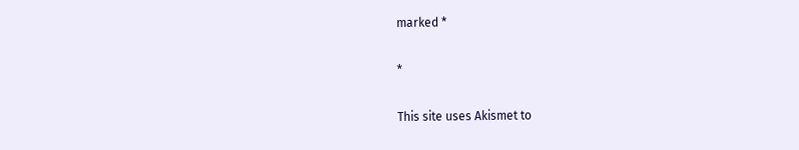marked *

*

This site uses Akismet to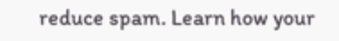reduce spam. Learn how your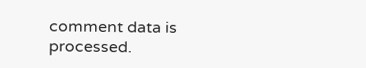comment data is processed.